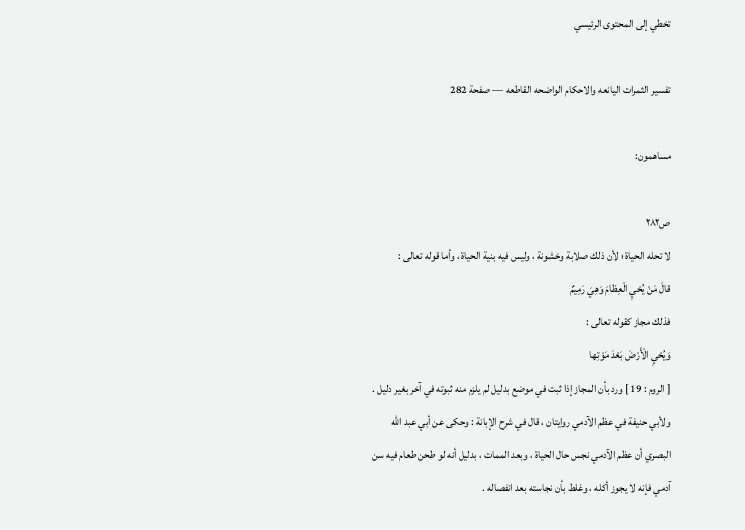تخطي إلى المحتوى الرئيسي

تفسير الثمرات اليانعه والاحكام الواضحه القاطعه — صفحة 282

مساهمون:

ص٢٨٢
لا تحله الحياة ؛ لأن ذلك صلابة وخشونة ، وليس فيه بنية الحياة ، وأما قوله تعالى :
قالَ مَنْ يُحْيِ الْعِظامَ وَهِيَ رَمِيمٌ
فذلك مجاز كقوله تعالى :
وَيُحْيِ الْأَرْضَ بَعْدَ مَوْتِها
[ الروم : 19 ] ورد بأن المجاز إذا ثبت في موضع بدليل لم يلزم منه ثبوته في آخر بغير دليل . ولأبي حنيفة في عظم الآدمي روايتان ، قال في شرح الإبانة : وحكى عن أبي عبد اللّه البصري أن عظم الآدمي نجس حال الحياة ، وبعد الممات ، بدليل أنه لو طحن طعام فيه سن آدمي فإنه لا يجوز أكله ، وغلط بأن نجاسته بعد انفصاله .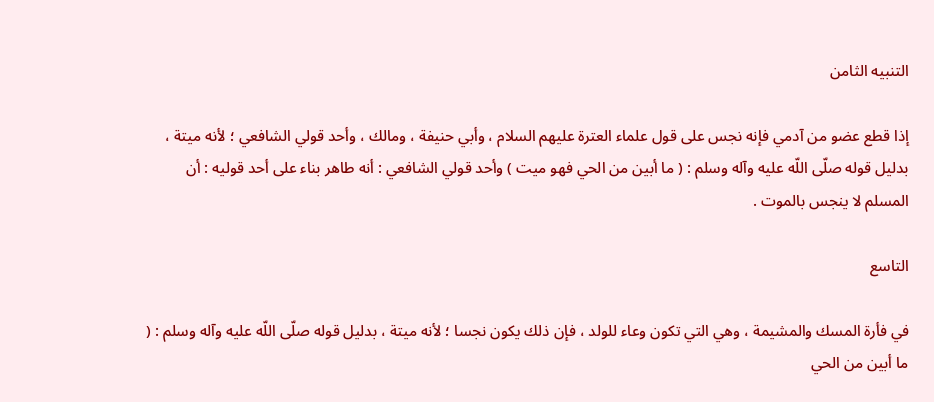التنبيه الثامن

إذا قطع عضو من آدمي فإنه نجس على قول علماء العترة عليهم السلام ، وأبي حنيفة ، ومالك ، وأحد قولي الشافعي ؛ لأنه ميتة ، بدليل قوله صلّى اللّه عليه وآله وسلم : ( ما أبين من الحي فهو ميت ) وأحد قولي الشافعي : أنه طاهر بناء على أحد قوليه : أن المسلم لا ينجس بالموت .

التاسع

في فأرة المسك والمشيمة ، وهي التي تكون وعاء للولد ، فإن ذلك يكون نجسا ؛ لأنه ميتة ، بدليل قوله صلّى اللّه عليه وآله وسلم : ( ما أبين من الحي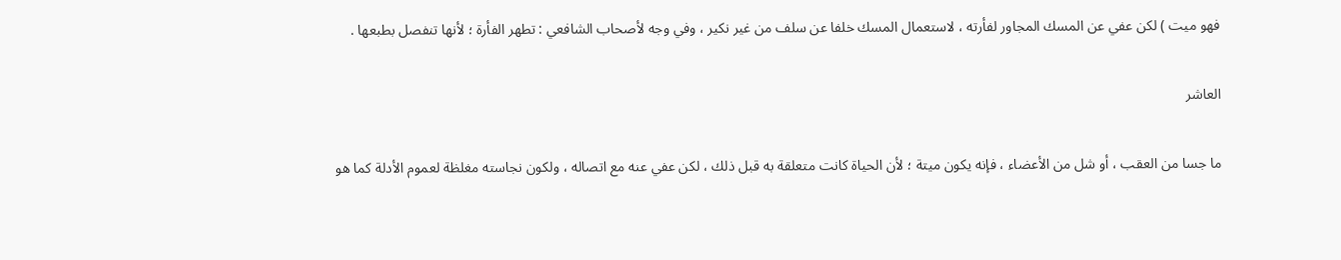فهو ميت ) لكن عفي عن المسك المجاور لفأرته ، لاستعمال المسك خلفا عن سلف من غير نكير ، وفي وجه لأصحاب الشافعي : تطهر الفأرة ؛ لأنها تنفصل بطبعها .

العاشر

ما جسا من العقب ، أو شل من الأعضاء ، فإنه يكون ميتة ؛ لأن الحياة كانت متعلقة به قبل ذلك ، لكن عفي عنه مع اتصاله ، ولكون نجاسته مغلظة لعموم الأدلة كما هو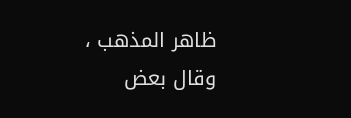ظاهر المذهب ، وقال بعض